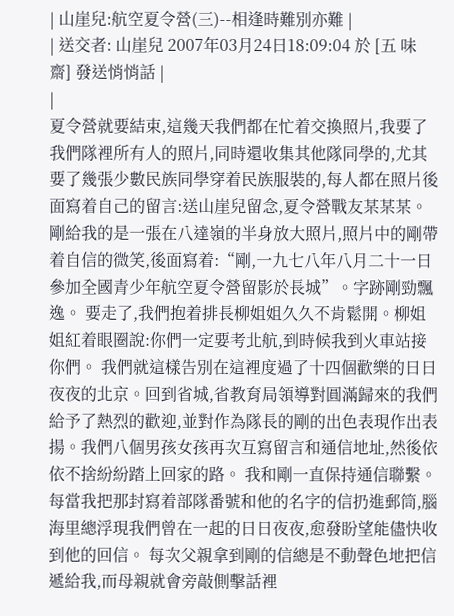| 山崖兒:航空夏令營(三)--相逢時難別亦難 |
| 送交者: 山崖兒 2007年03月24日18:09:04 於 [五 味 齋] 發送悄悄話 |
|
夏令營就要結束,這幾天我們都在忙着交換照片,我要了我們隊裡所有人的照片,同時還收集其他隊同學的,尤其要了幾張少數民族同學穿着民族服裝的,每人都在照片後面寫着自己的留言:送山崖兒留念,夏令營戰友某某某。 剛給我的是一張在八達嶺的半身放大照片,照片中的剛帶着自信的微笑,後面寫着:“剛,一九七八年八月二十一日參加全國青少年航空夏令營留影於長城”。字跡剛勁飄逸。 要走了,我們抱着排長柳姐姐久久不肯鬆開。柳姐姐紅着眼圈說:你們一定要考北航,到時候我到火車站接你們。 我們就這樣告別在這裡度過了十四個歡樂的日日夜夜的北京。回到省城,省教育局領導對圓滿歸來的我們給予了熱烈的歡迎,並對作為隊長的剛的出色表現作出表揚。我們八個男孩女孩再次互寫留言和通信地址,然後依依不捨紛紛踏上回家的路。 我和剛一直保持通信聯繫。每當我把那封寫着部隊番號和他的名字的信扔進郵筒,腦海里總浮現我們曾在一起的日日夜夜,愈發盼望能儘快收到他的回信。 每次父親拿到剛的信總是不動聲色地把信遞給我,而母親就會旁敲側擊話裡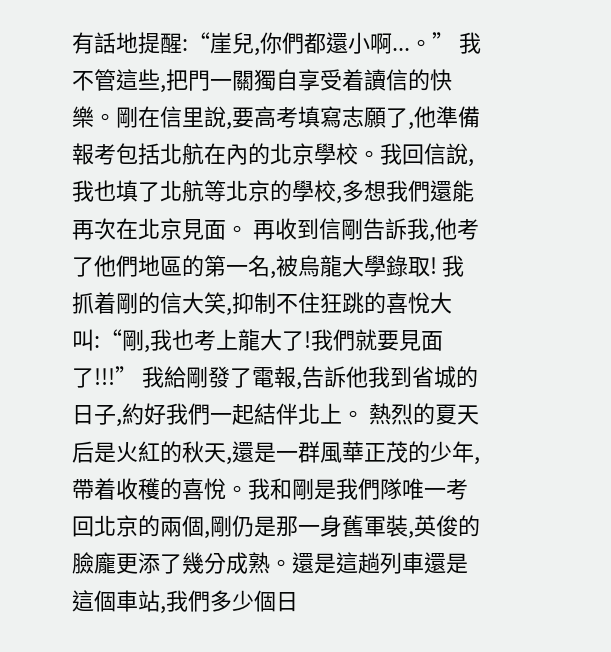有話地提醒:“崖兒,你們都還小啊...。” 我不管這些,把門一關獨自享受着讀信的快樂。剛在信里說,要高考填寫志願了,他準備報考包括北航在內的北京學校。我回信說,我也填了北航等北京的學校,多想我們還能再次在北京見面。 再收到信剛告訴我,他考了他們地區的第一名,被烏龍大學錄取! 我抓着剛的信大笑,抑制不住狂跳的喜悅大叫:“剛,我也考上龍大了!我們就要見面了!!!” 我給剛發了電報,告訴他我到省城的日子,約好我們一起結伴北上。 熱烈的夏天后是火紅的秋天,還是一群風華正茂的少年,帶着收穫的喜悅。我和剛是我們隊唯一考回北京的兩個,剛仍是那一身舊軍裝,英俊的臉龐更添了幾分成熟。還是這趟列車還是這個車站,我們多少個日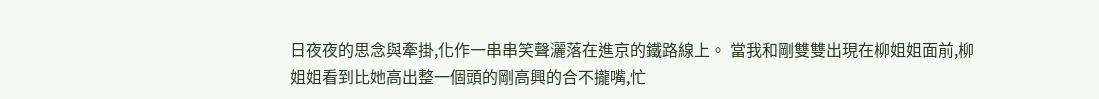日夜夜的思念與牽掛,化作一串串笑聲灑落在進京的鐵路線上。 當我和剛雙雙出現在柳姐姐面前,柳姐姐看到比她高出整一個頭的剛高興的合不攏嘴,忙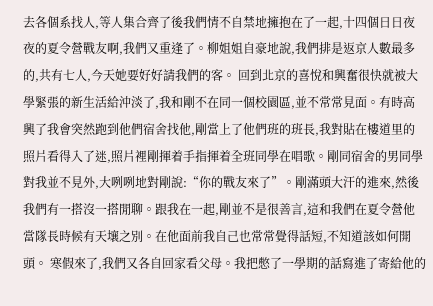去各個系找人,等人集合齊了後我們情不自禁地擁抱在了一起,十四個日日夜夜的夏令營戰友啊,我們又重逢了。柳姐姐自豪地說,我們排是返京人數最多的,共有七人,今天她要好好請我們的客。 回到北京的喜悅和興奮很快就被大學緊張的新生活給沖淡了,我和剛不在同一個校園區,並不常常見面。有時高興了我會突然跑到他們宿舍找他,剛當上了他們班的班長,我對貼在樓道里的照片看得入了迷,照片裡剛揮着手指揮着全班同學在唱歌。剛同宿舍的男同學對我並不見外,大咧咧地對剛說:“你的戰友來了”。剛滿頭大汗的進來,然後我們有一搭沒一搭閒聊。跟我在一起,剛並不是很善言,這和我們在夏令營他當隊長時候有天壤之別。在他面前我自己也常常覺得話短,不知道該如何開頭。 寒假來了,我們又各自回家看父母。我把憋了一學期的話寫進了寄給他的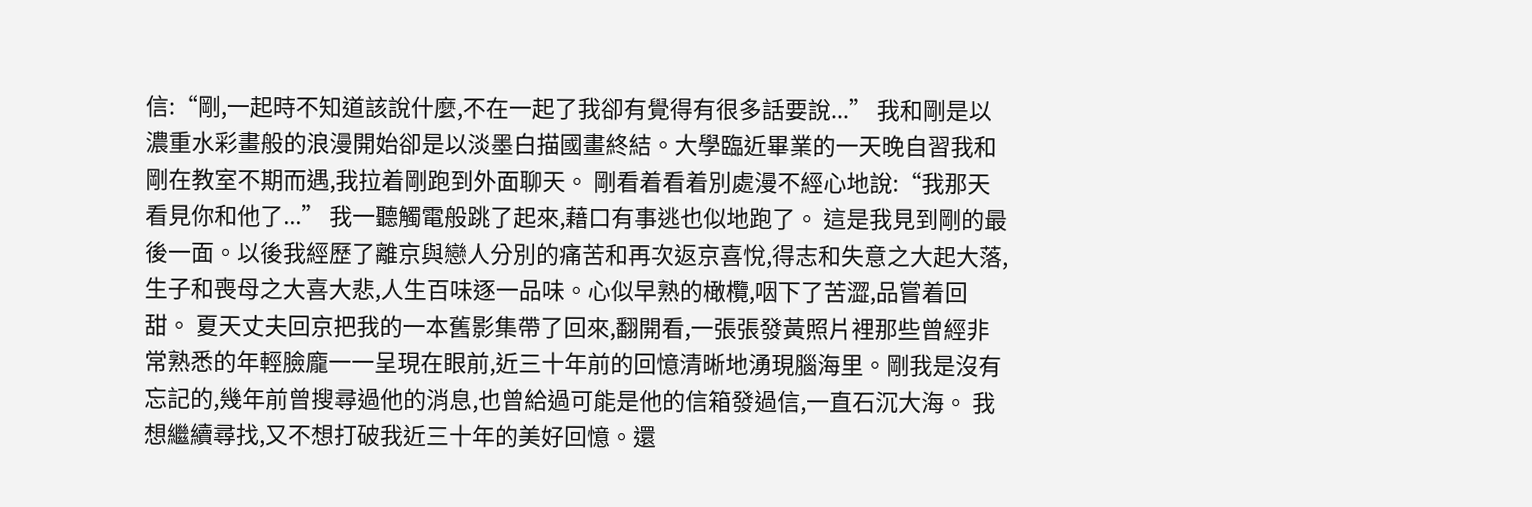信:“剛,一起時不知道該說什麼,不在一起了我卻有覺得有很多話要說...” 我和剛是以濃重水彩畫般的浪漫開始卻是以淡墨白描國畫終結。大學臨近畢業的一天晚自習我和剛在教室不期而遇,我拉着剛跑到外面聊天。 剛看着看着別處漫不經心地說:“我那天看見你和他了...” 我一聽觸電般跳了起來,藉口有事逃也似地跑了。 這是我見到剛的最後一面。以後我經歷了離京與戀人分別的痛苦和再次返京喜悅,得志和失意之大起大落,生子和喪母之大喜大悲,人生百味逐一品味。心似早熟的橄欖,咽下了苦澀,品嘗着回甜。 夏天丈夫回京把我的一本舊影集帶了回來,翻開看,一張張發黃照片裡那些曾經非常熟悉的年輕臉龐一一呈現在眼前,近三十年前的回憶清晰地湧現腦海里。剛我是沒有忘記的,幾年前曾搜尋過他的消息,也曾給過可能是他的信箱發過信,一直石沉大海。 我想繼續尋找,又不想打破我近三十年的美好回憶。還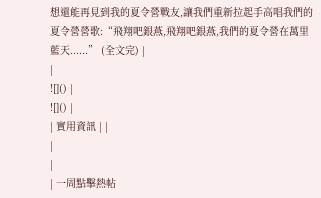想還能再見到我的夏令營戰友,讓我們重新拉起手高唱我們的夏令營營歌:“飛翔吧銀燕,飛翔吧銀燕,我們的夏令營在萬里藍天......” (全文完) |
|
![]() |
![]() |
| 實用資訊 | |
|
|
| 一周點擊熱帖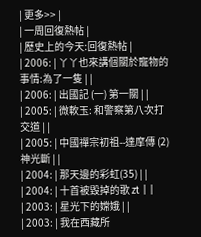| 更多>> |
| 一周回復熱帖 |
| 歷史上的今天:回復熱帖 |
| 2006: | 丫丫也來講個關於寵物的事情:為了一隻 | |
| 2006: | 出國記 (一) 第一關 | |
| 2005: | 微軟玉: 和警察第八次打交道 | |
| 2005: | 中國禪宗初祖--達摩傳 (2) 神光斷 | |
| 2004: | 那天邊的彩虹(35) | |
| 2004: | 十首被毀掉的歌 zt | |
| 2003: | 星光下的嫦娥 | |
| 2003: | 我在西藏所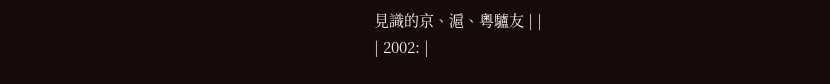見識的京、滬、粵驢友 | |
| 2002: |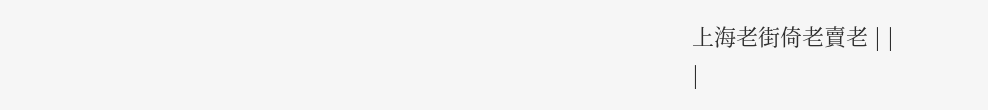上海老街倚老賣老 | |
|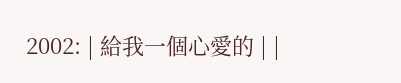2002: | 給我一個心愛的 | |